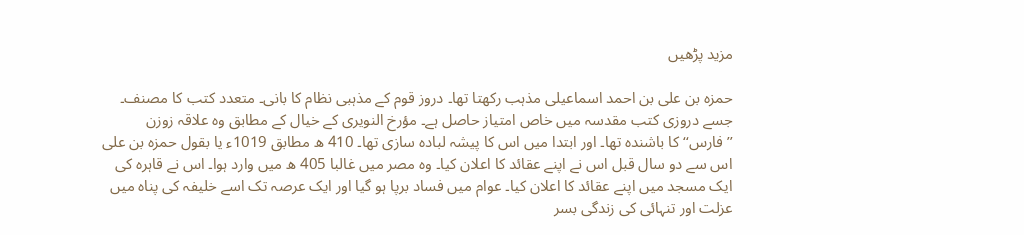مزید پڑھیں

حمزہ بن علی بن احمد اسماعیلی مذہب رکھتا تھا۔ دروز قوم کے مذہبی نظام کا بانی۔ متعدد کتب کا مصنف۔ جسے دروزی کتب مقدسہ میں خاص امتیاز حاصل ہے۔ مؤرخ النویری کے خیال کے مطابق وہ علاقہ زوزن ’’فارس‘‘ کا باشندہ تھا۔ اور ابتدا میں اس کا پیشہ لبادہ سازی تھا۔ 410 ھ مطابق 1019ء یا بقول حمزہ بن علی اس سے دو سال قبل اس نے اپنے عقائد کا اعلان کیا۔ وہ مصر میں غالبا 405 ھ میں وارد ہوا۔ اس نے قاہرہ کی ایک مسجد میں اپنے عقائد کا اعلان کیا۔ عوام میں فساد برپا ہو گیا اور ایک عرصہ تک اسے خلیفہ کی پناہ میں عزلت اور تنہائی کی زندگی بسر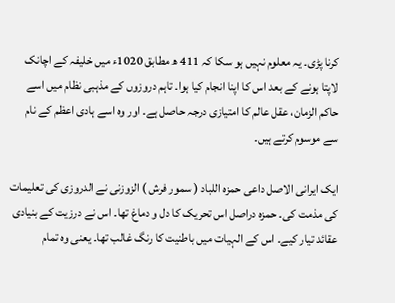کرنا پڑی۔ یہ معلوم نہیں ہو سکا کہ 411 ھ مطابق 1020ء میں خلیفہ کے اچانک لاپتا ہونے کے بعد اس کا اپنا انجام کیا ہوا۔ تاہم دروزوں کے مذہبی نظام میں اسے حاکم الزمان، عقل عالم کا امتیازی درجہ حاصل ہے۔ اور وہ اسے ہادی اعظم کے نام سے موسوم کرتے ہیں۔

ایک ایرانی الاصل داعی حمزہ اللباد ( سمور فرش ) الزوزنی نے الدروزی کی تعلیمات کی مذمت کی۔ حمزہ دراصل اس تحریک کا دل و دماغ تھا۔ اس نے درزیت کے بنیادی عقائد تیار کیے۔ اس کے الہیات میں باطنیت کا رنگ غالب تھا۔ یعنی وہ تمام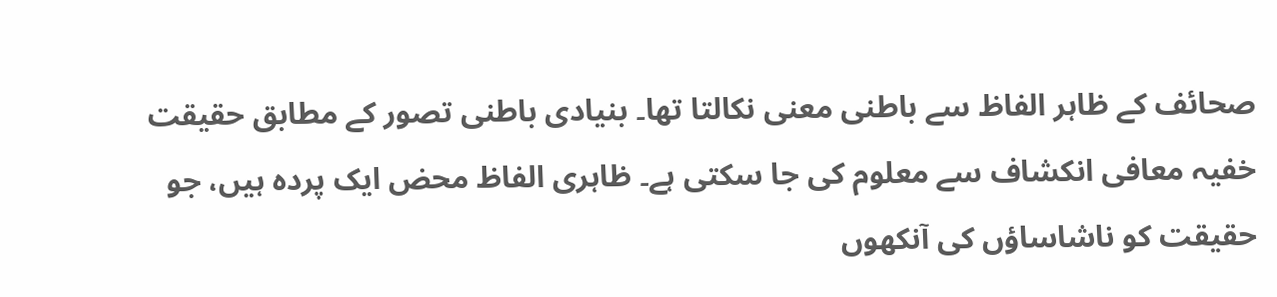صحائف کے ظاہر الفاظ سے باطنی معنی نکالتا تھا۔ بنیادی باطنی تصور کے مطابق حقیقت خفیہ معافی انکشاف سے معلوم کی جا سکتی ہے۔ ظاہری الفاظ محض ایک پردہ ہیں، جو حقیقت کو ناشاساؤں کی آنکھوں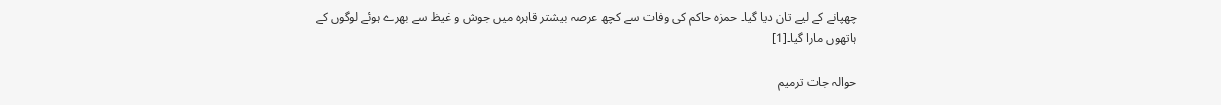چھپانے کے لیے تان دیا گیا۔ حمزہ حاکم کی وفات سے کچھ عرصہ بیشتر قاہرہ میں جوش و غیظ سے بھرے ہوئے لوگوں کے ہاتھوں مارا گیا۔[1]

حوالہ جات ترمیم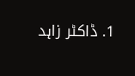1. ڈاکٹر زاہد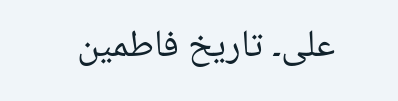علی۔ تاریخ فاطمین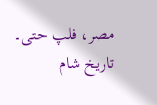مصر، فلپ حتی۔ تاریخ شام